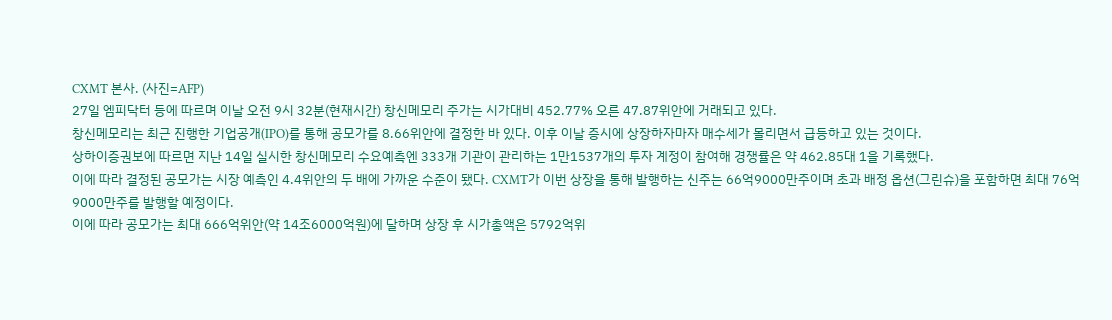CXMT 본사. (사진=AFP)
27일 엠피닥터 등에 따르며 이날 오전 9시 32분(현재시간) 창신메모리 주가는 시가대비 452.77% 오른 47.87위안에 거래되고 있다.
창신메모리는 최근 진행한 기업공개(IPO)를 통해 공모가를 8.66위안에 결정한 바 있다. 이후 이날 증시에 상장하자마자 매수세가 몰리면서 급등하고 있는 것이다.
상하이증권보에 따르면 지난 14일 실시한 창신메모리 수요예측엔 333개 기관이 관리하는 1만1537개의 투자 계정이 참여해 경쟁률은 약 462.85대 1을 기록했다.
이에 따라 결정된 공모가는 시장 예측인 4.4위안의 두 배에 가까운 수준이 됐다. CXMT가 이번 상장을 통해 발행하는 신주는 66억9000만주이며 초과 배정 옵션(그린슈)을 포함하면 최대 76억9000만주를 발행할 예정이다.
이에 따라 공모가는 최대 666억위안(약 14조6000억원)에 달하며 상장 후 시가총액은 5792억위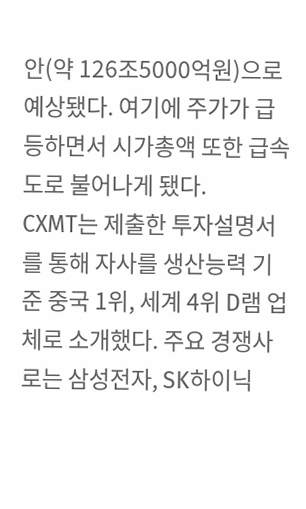안(약 126조5000억원)으로 예상됐다. 여기에 주가가 급등하면서 시가총액 또한 급속도로 불어나게 됐다.
CXMT는 제출한 투자설명서를 통해 자사를 생산능력 기준 중국 1위, 세계 4위 D램 업체로 소개했다. 주요 경쟁사로는 삼성전자, SK하이닉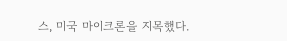스, 미국 마이크론을 지목했다.